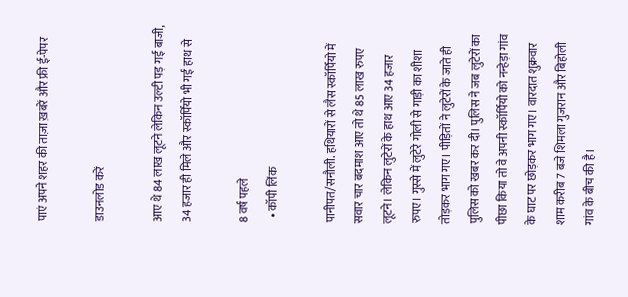पाएं अपने शहर की ताज़ा ख़बरें और फ्री ई-पेपर

डाउनलोड करें

आए थे 84 लाख लूटने लेकिन उल्टी पड़ गई बाजी, 34 हजार ही मिले और स्कॉर्पियो भी गई हाथ से

8 वर्ष पहले
  • कॉपी लिंक

पानीपत/सनौली. हथियारों से लैस स्कॉर्पियो में सवार चार बदमाश आए तो थे 85 लाख रुपए लूटने। लेकिन लुटेरों के हाथ आए 34 हजार रुपए। गुस्से में लुटेरे गोली से गाड़ी का शीशा तोड़कर भाग गए। पीड़ितों ने लुटेरों के जाते ही पुलिस को खबर कर दी। पुलिस ने जब लुटेरों का पीछा किया तो वे अपनी स्कॉर्पियो को नन्हेड़ा गांव के घाट पर छोड़कर भाग गए। वारदात शुक्रवार शाम करीब 7 बजे शिमला गुजरान और बिहोली गांव के बीच की है।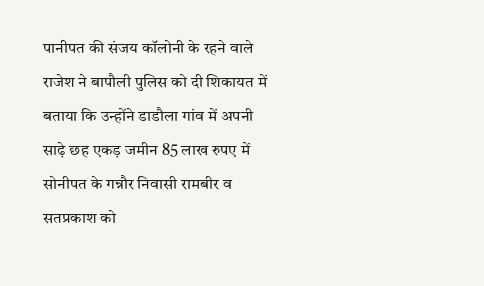पानीपत की संजय कॉलोनी के रहने वाले राजेश ने बापौली पुलिस को दी शिकायत में बताया कि उन्होंने डाडौला गांव में अपनी साढ़े छह एकड़ जमीन 85 लाख रुपए में सोनीपत के गन्नौर निवासी रामबीर व सतप्रकाश को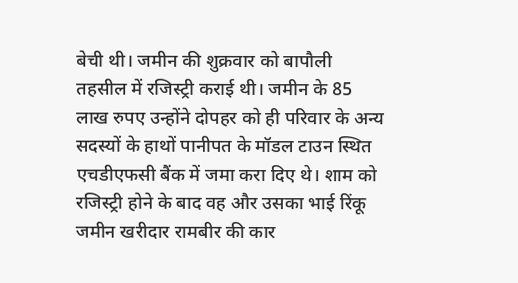बेची थी। जमीन की शुक्रवार को बापौली तहसील में रजिस्ट्री कराई थी। जमीन के 85 लाख रुपए उन्होंने दोपहर को ही परिवार के अन्य सदस्यों के हाथों पानीपत के मॉडल टाउन स्थित एचडीएफसी बैंक में जमा करा दिए थे। शाम को रजिस्ट्री होने के बाद वह और उसका भाई रिंकू जमीन खरीदार रामबीर की कार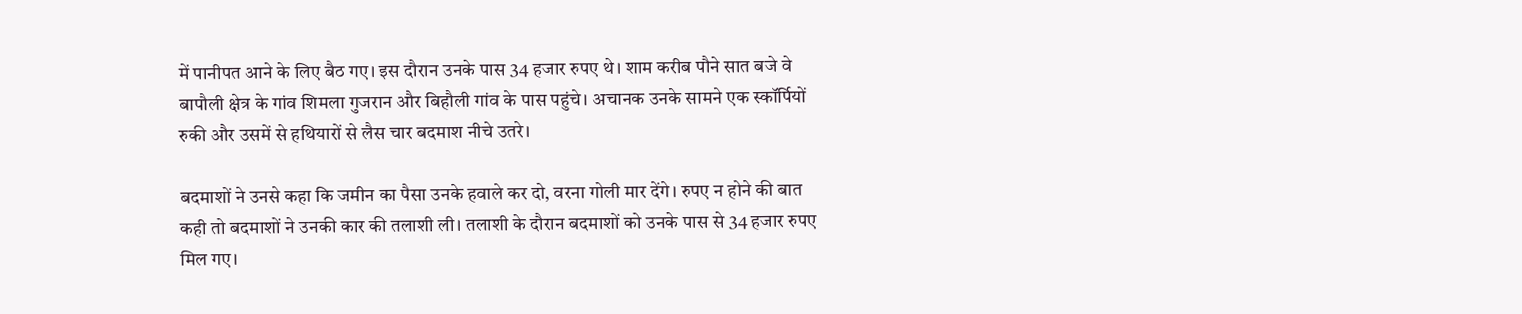में पानीपत आने के लिए बैठ गए। इस दौरान उनके पास 34 हजार रुपए थे। शाम करीब पौने सात बजे वे बापौली क्षेत्र के गांव शिमला गुजरान और बिहौली गांव के पास पहुंचे। अचानक उनके सामने एक स्कॉर्पियों रुकी और उसमें से हथियारों से लैस चार बदमाश नीचे उतरे।

बदमाशों ने उनसे कहा कि जमीन का पैसा उनके हवाले कर दो, वरना गोली मार देंगे। रुपए न होने की बात कही तो बदमाशों ने उनकी कार की तलाशी ली। तलाशी के दौरान बदमाशों को उनके पास से 34 हजार रुपए मिल गए।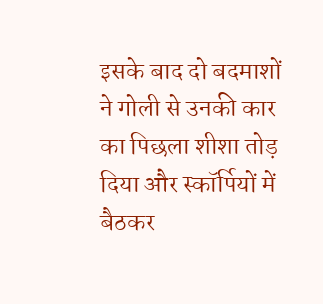इसके बाद दो बदमाशों ने गोली से उनकी कार का पिछला शीशा तोड़ दिया और स्कॉर्पियों में बैठकर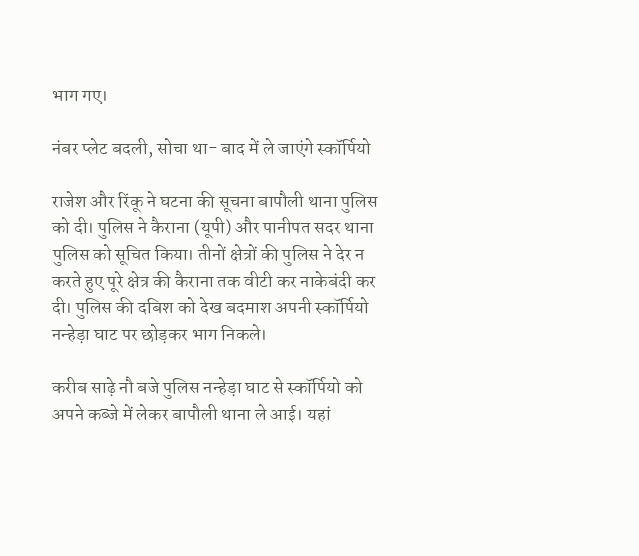भाग गए।

नंबर प्लेट बदली, सोचा था- बाद में ले जाएंगे स्कॉर्पियो

राजेश और रिंकू ने घटना की सूचना बापौली थाना पुलिस को दी। पुलिस ने कैराना (यूपी) और पानीपत सदर थाना पुलिस को सूचित किया। तीनों क्षेत्रों की पुलिस ने देर न करते हुए पूरे क्षेत्र की कैराना तक वीटी कर नाकेबंदी कर दी। पुलिस की दबिश को देख बदमाश अपनी स्कॉर्पियो नन्हेड़ा घाट पर छोड़कर भाग निकले।

करीब साढ़े नौ बजे पुलिस नन्हेड़ा घाट से स्कॉर्पियो को अपने कब्जे में लेकर बापौली थाना ले आई। यहां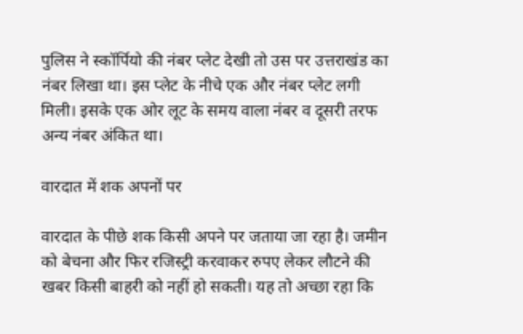पुलिस ने स्कॉर्पियो की नंबर प्लेट देखी तो उस पर उत्तराखंड का नंबर लिखा था। इस प्लेट के नीचे एक और नंबर प्लेट लगी मिली। इसके एक ओर लूट के समय वाला नंबर व दूसरी तरफ अन्य नंबर अंकित था।

वारदात में शक अपनों पर

वारदात के पीछे शक किसी अपने पर जताया जा रहा है। जमीन को बेचना और फिर रजिस्ट्री करवाकर रुपए लेकर लौटने की खबर किसी बाहरी को नहीं हो सकती। यह तो अच्छा रहा कि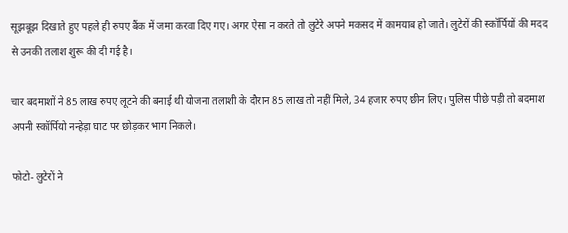सूझबूझ दिखाते हुए पहले ही रुपए बैंक में जमा करवा दिए गए। अगर ऐसा न करते तो लुटेरे अपने मकसद में कामयाब हो जाते। लुटेरों की स्कॉर्पियों की मदद से उनकी तलाश शुरू की दी गई है।

चार बदमाशों ने 85 लाख रुपए लूटने की बनाई थी योजना तलाशी के दौरान 85 लाख तो नहीं मिले, 34 हजार रुपए छीन लिए। पुलिस पीछे पड़ी तो बदमाश अपनी स्कॉर्पियो नन्हेड़ा घाट पर छोड़कर भाग निकले।

फोटो- लुटेरों ने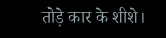तोड़े कार के शीशे।